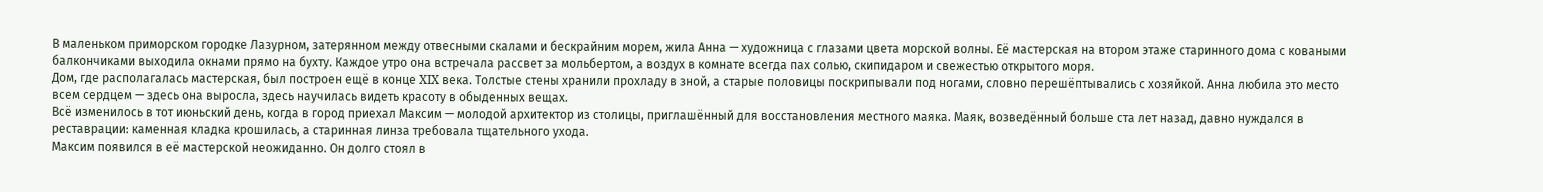В маленьком приморском городке Лазурном, затерянном между отвесными скалами и бескрайним морем, жила Анна — художница с глазами цвета морской волны. Её мастерская на втором этаже старинного дома с коваными балкончиками выходила окнами прямо на бухту. Каждое утро она встречала рассвет за мольбертом, а воздух в комнате всегда пах солью, скипидаром и свежестью открытого моря.
Дом, где располагалась мастерская, был построен ещё в конце XIX века. Толстые стены хранили прохладу в зной, а старые половицы поскрипывали под ногами, словно перешёптывались с хозяйкой. Анна любила это место всем сердцем — здесь она выросла, здесь научилась видеть красоту в обыденных вещах.
Всё изменилось в тот июньский день, когда в город приехал Максим — молодой архитектор из столицы, приглашённый для восстановления местного маяка. Маяк, возведённый больше ста лет назад, давно нуждался в реставрации: каменная кладка крошилась, а старинная линза требовала тщательного ухода.
Максим появился в её мастерской неожиданно. Он долго стоял в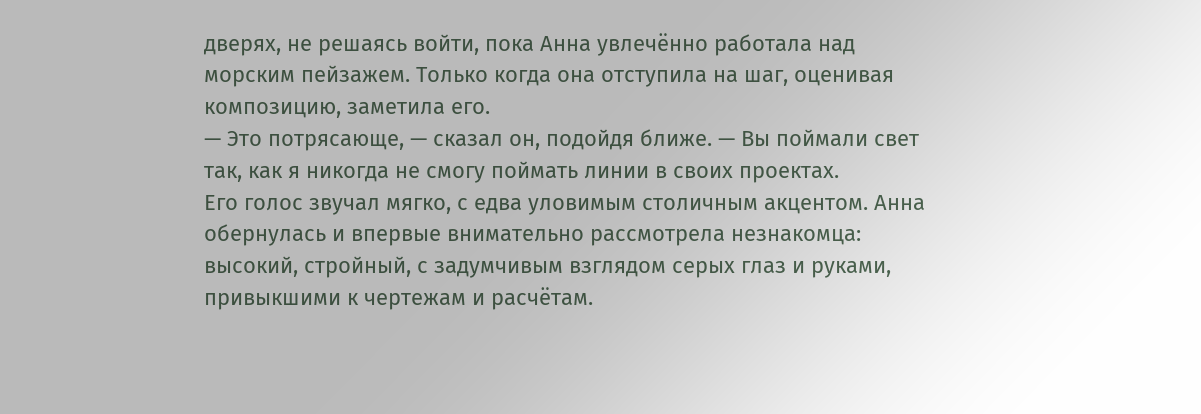дверях, не решаясь войти, пока Анна увлечённо работала над морским пейзажем. Только когда она отступила на шаг, оценивая композицию, заметила его.
— Это потрясающе, — сказал он, подойдя ближе. — Вы поймали свет так, как я никогда не смогу поймать линии в своих проектах.
Его голос звучал мягко, с едва уловимым столичным акцентом. Анна обернулась и впервые внимательно рассмотрела незнакомца: высокий, стройный, с задумчивым взглядом серых глаз и руками, привыкшими к чертежам и расчётам.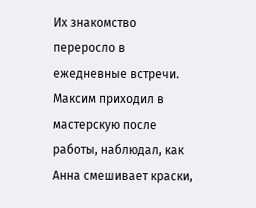Их знакомство переросло в ежедневные встречи. Максим приходил в мастерскую после работы, наблюдал, как Анна смешивает краски,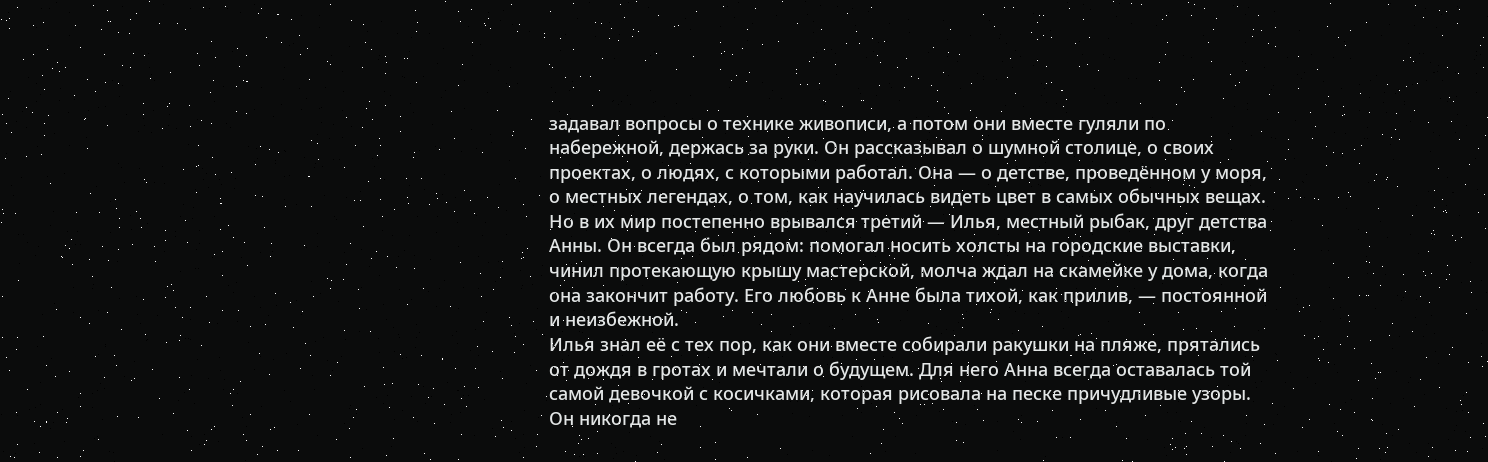задавал вопросы о технике живописи, а потом они вместе гуляли по набережной, держась за руки. Он рассказывал о шумной столице, о своих проектах, о людях, с которыми работал. Она — о детстве, проведённом у моря, о местных легендах, о том, как научилась видеть цвет в самых обычных вещах.
Но в их мир постепенно врывался третий — Илья, местный рыбак, друг детства Анны. Он всегда был рядом: помогал носить холсты на городские выставки, чинил протекающую крышу мастерской, молча ждал на скамейке у дома, когда она закончит работу. Его любовь к Анне была тихой, как прилив, — постоянной и неизбежной.
Илья знал её с тех пор, как они вместе собирали ракушки на пляже, прятались от дождя в гротах и мечтали о будущем. Для него Анна всегда оставалась той самой девочкой с косичками, которая рисовала на песке причудливые узоры. Он никогда не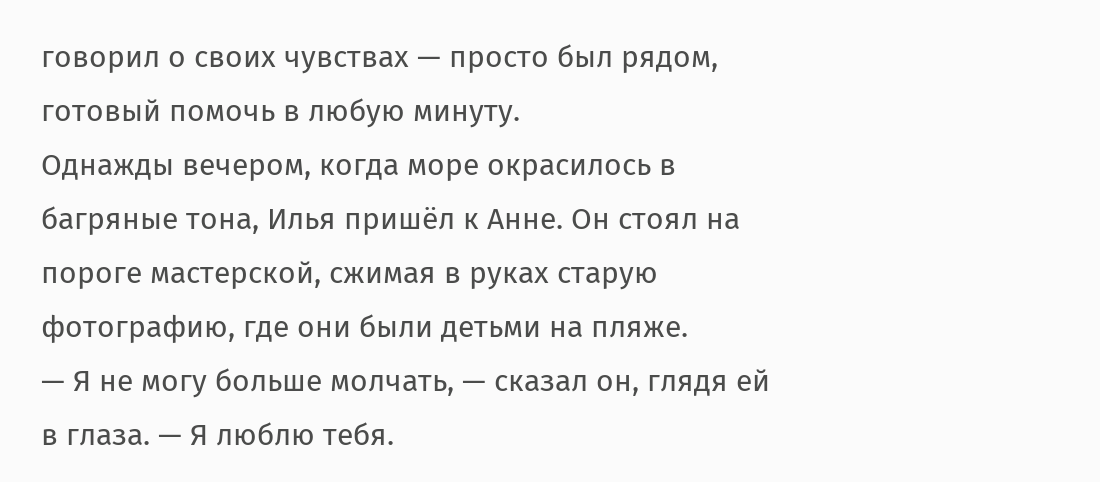говорил о своих чувствах — просто был рядом, готовый помочь в любую минуту.
Однажды вечером, когда море окрасилось в багряные тона, Илья пришёл к Анне. Он стоял на пороге мастерской, сжимая в руках старую фотографию, где они были детьми на пляже.
— Я не могу больше молчать, — сказал он, глядя ей в глаза. — Я люблю тебя.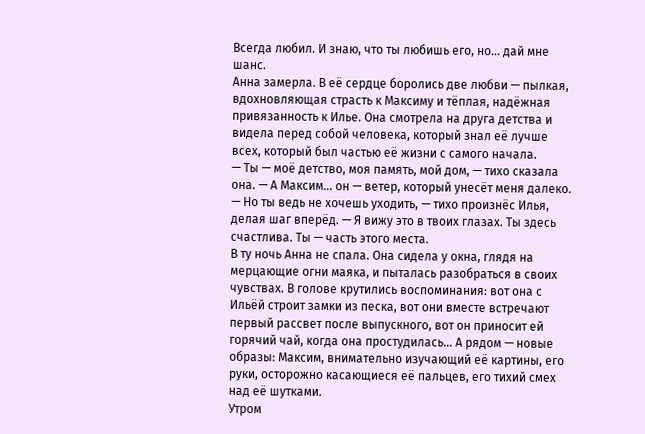Всегда любил. И знаю, что ты любишь его, но… дай мне шанс.
Анна замерла. В её сердце боролись две любви — пылкая, вдохновляющая страсть к Максиму и тёплая, надёжная привязанность к Илье. Она смотрела на друга детства и видела перед собой человека, который знал её лучше всех, который был частью её жизни с самого начала.
— Ты — моё детство, моя память, мой дом, — тихо сказала она. — А Максим… он — ветер, который унесёт меня далеко.
— Но ты ведь не хочешь уходить, — тихо произнёс Илья, делая шаг вперёд. — Я вижу это в твоих глазах. Ты здесь счастлива. Ты — часть этого места.
В ту ночь Анна не спала. Она сидела у окна, глядя на мерцающие огни маяка, и пыталась разобраться в своих чувствах. В голове крутились воспоминания: вот она с Ильёй строит замки из песка, вот они вместе встречают первый рассвет после выпускного, вот он приносит ей горячий чай, когда она простудилась… А рядом — новые образы: Максим, внимательно изучающий её картины, его руки, осторожно касающиеся её пальцев, его тихий смех над её шутками.
Утром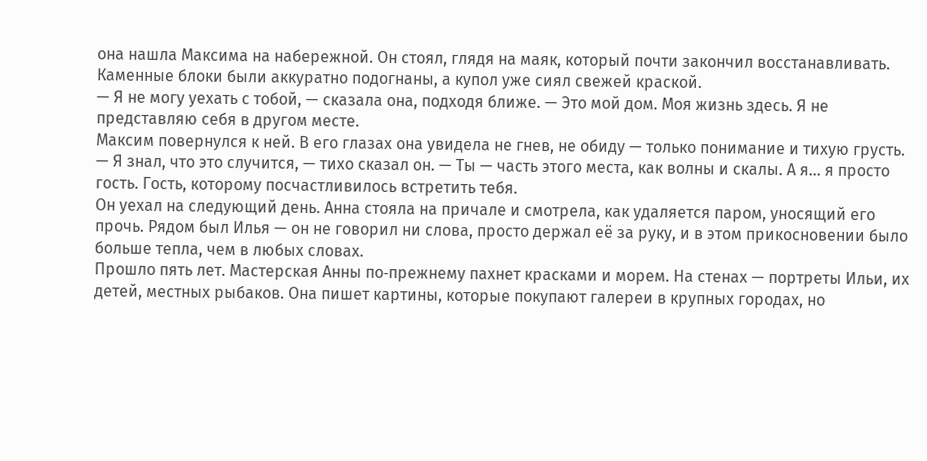она нашла Максима на набережной. Он стоял, глядя на маяк, который почти закончил восстанавливать. Каменные блоки были аккуратно подогнаны, а купол уже сиял свежей краской.
— Я не могу уехать с тобой, — сказала она, подходя ближе. — Это мой дом. Моя жизнь здесь. Я не представляю себя в другом месте.
Максим повернулся к ней. В его глазах она увидела не гнев, не обиду — только понимание и тихую грусть.
— Я знал, что это случится, — тихо сказал он. — Ты — часть этого места, как волны и скалы. А я… я просто гость. Гость, которому посчастливилось встретить тебя.
Он уехал на следующий день. Анна стояла на причале и смотрела, как удаляется паром, уносящий его прочь. Рядом был Илья — он не говорил ни слова, просто держал её за руку, и в этом прикосновении было больше тепла, чем в любых словах.
Прошло пять лет. Мастерская Анны по‑прежнему пахнет красками и морем. На стенах — портреты Ильи, их детей, местных рыбаков. Она пишет картины, которые покупают галереи в крупных городах, но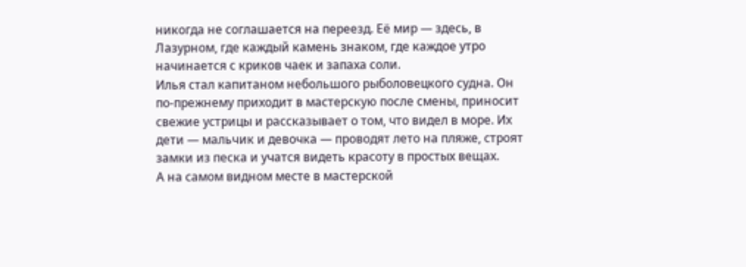никогда не соглашается на переезд. Её мир — здесь, в Лазурном, где каждый камень знаком, где каждое утро начинается с криков чаек и запаха соли.
Илья стал капитаном небольшого рыболовецкого судна. Он по‑прежнему приходит в мастерскую после смены, приносит свежие устрицы и рассказывает о том, что видел в море. Их дети — мальчик и девочка — проводят лето на пляже, строят замки из песка и учатся видеть красоту в простых вещах.
А на самом видном месте в мастерской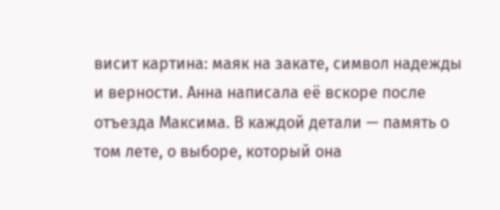висит картина: маяк на закате, символ надежды и верности. Анна написала её вскоре после отъезда Максима. В каждой детали — память о том лете, о выборе, который она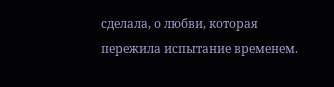сделала, о любви, которая пережила испытание временем.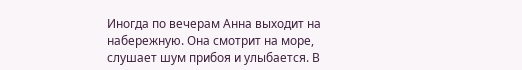Иногда по вечерам Анна выходит на набережную. Она смотрит на море, слушает шум прибоя и улыбается. В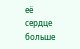её сердце больше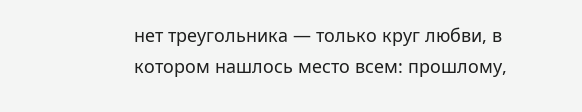нет треугольника — только круг любви, в котором нашлось место всем: прошлому,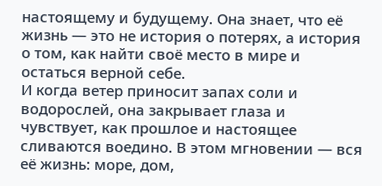настоящему и будущему. Она знает, что её жизнь — это не история о потерях, а история о том, как найти своё место в мире и остаться верной себе.
И когда ветер приносит запах соли и водорослей, она закрывает глаза и чувствует, как прошлое и настоящее сливаются воедино. В этом мгновении — вся её жизнь: море, дом,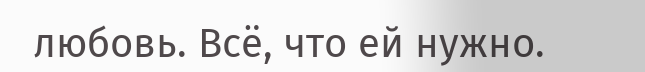любовь. Всё, что ей нужно.